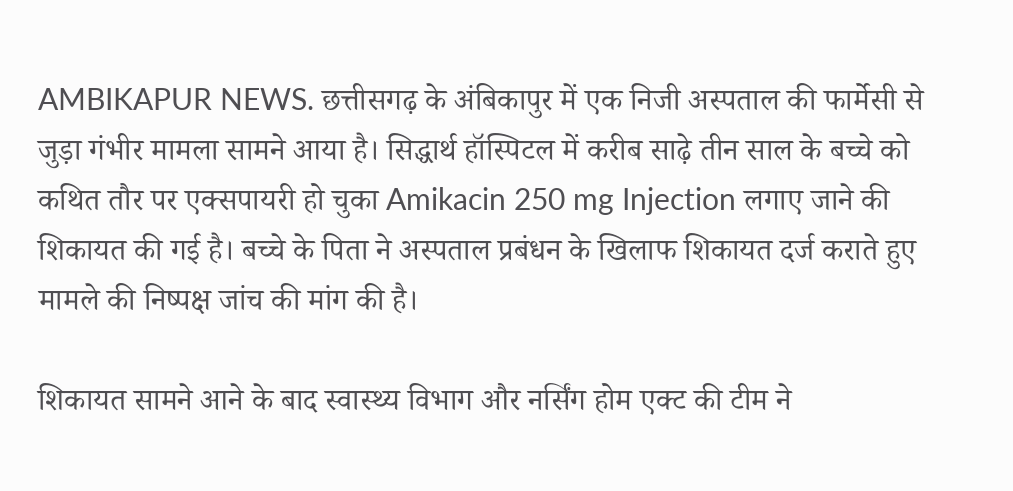AMBIKAPUR NEWS. छत्तीसगढ़ के अंबिकापुर में एक निजी अस्पताल की फार्मेसी से जुड़ा गंभीर मामला सामने आया है। सिद्धार्थ हॉस्पिटल में करीब साढ़े तीन साल के बच्चे को कथित तौर पर एक्सपायरी हो चुका Amikacin 250 mg Injection लगाए जाने की शिकायत की गई है। बच्चे के पिता ने अस्पताल प्रबंधन के खिलाफ शिकायत दर्ज कराते हुए मामले की निष्पक्ष जांच की मांग की है।

शिकायत सामने आने के बाद स्वास्थ्य विभाग और नर्सिंग होम एक्ट की टीम ने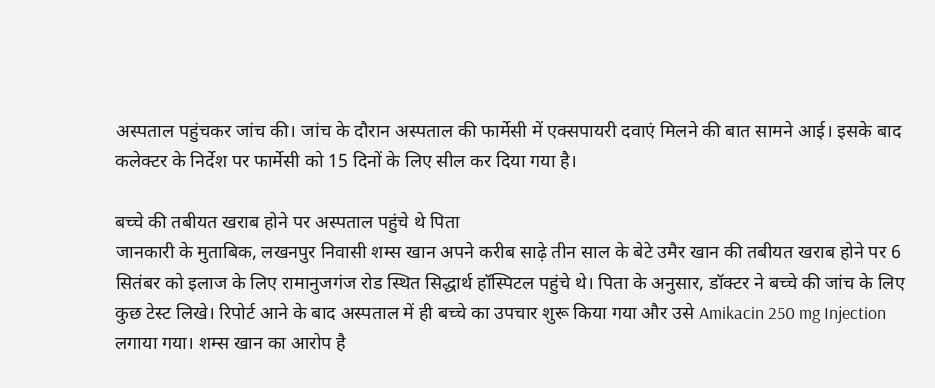अस्पताल पहुंचकर जांच की। जांच के दौरान अस्पताल की फार्मेसी में एक्सपायरी दवाएं मिलने की बात सामने आई। इसके बाद कलेक्टर के निर्देश पर फार्मेसी को 15 दिनों के लिए सील कर दिया गया है।

बच्चे की तबीयत खराब होने पर अस्पताल पहुंचे थे पिता
जानकारी के मुताबिक, लखनपुर निवासी शम्स खान अपने करीब साढ़े तीन साल के बेटे उमैर खान की तबीयत खराब होने पर 6 सितंबर को इलाज के लिए रामानुजगंज रोड स्थित सिद्धार्थ हॉस्पिटल पहुंचे थे। पिता के अनुसार, डॉक्टर ने बच्चे की जांच के लिए कुछ टेस्ट लिखे। रिपोर्ट आने के बाद अस्पताल में ही बच्चे का उपचार शुरू किया गया और उसे Amikacin 250 mg Injection लगाया गया। शम्स खान का आरोप है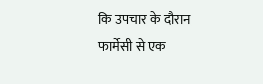कि उपचार के दौरान फार्मेसी से एक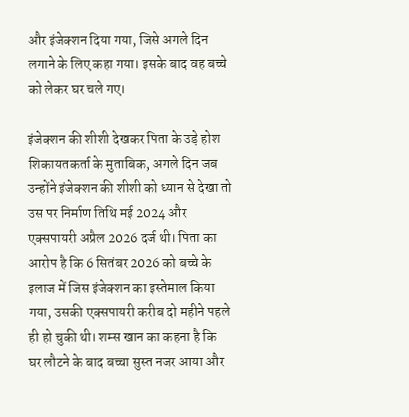और इंजेक्शन दिया गया, जिसे अगले दिन लगाने के लिए कहा गया। इसके बाद वह बच्चे को लेकर घर चले गए।

इंजेक्शन की शीशी देखकर पिता के उड़े होश
शिकायतकर्ता के मुताबिक, अगले दिन जब उन्होंने इंजेक्शन की शीशी को ध्यान से देखा तो उस पर निर्माण तिथि मई 2024 और एक्सपायरी अप्रैल 2026 दर्ज थी। पिता का आरोप है कि 6 सितंबर 2026 को बच्चे के इलाज में जिस इंजेक्शन का इस्तेमाल किया गया, उसकी एक्सपायरी करीब दो महीने पहले ही हो चुकी थी। शम्स खान का कहना है कि घर लौटने के बाद बच्चा सुस्त नजर आया और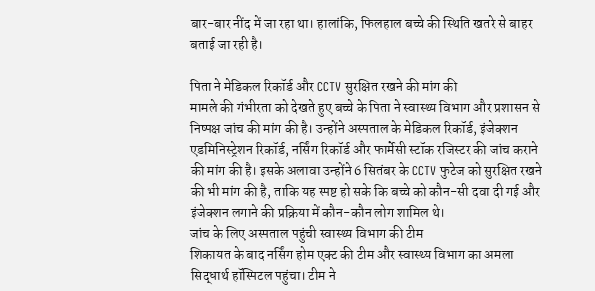बार-बार नींद में जा रहा था। हालांकि, फिलहाल बच्चे की स्थिति खतरे से बाहर बताई जा रही है।

पिता ने मेडिकल रिकॉर्ड और CCTV सुरक्षित रखने की मांग की
मामले की गंभीरता को देखते हुए बच्चे के पिता ने स्वास्थ्य विभाग और प्रशासन से निष्पक्ष जांच की मांग की है। उन्होंने अस्पताल के मेडिकल रिकॉर्ड, इंजेक्शन एडमिनिस्ट्रेशन रिकॉर्ड, नर्सिंग रिकॉर्ड और फार्मेसी स्टॉक रजिस्टर की जांच कराने की मांग की है। इसके अलावा उन्होंने 6 सितंबर के CCTV फुटेज को सुरक्षित रखने की भी मांग की है, ताकि यह स्पष्ट हो सके कि बच्चे को कौन-सी दवा दी गई और इंजेक्शन लगाने की प्रक्रिया में कौन-कौन लोग शामिल थे।
जांच के लिए अस्पताल पहुंची स्वास्थ्य विभाग की टीम
शिकायत के बाद नर्सिंग होम एक्ट की टीम और स्वास्थ्य विभाग का अमला सिद्धार्थ हॉस्पिटल पहुंचा। टीम ने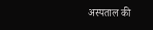अस्पताल की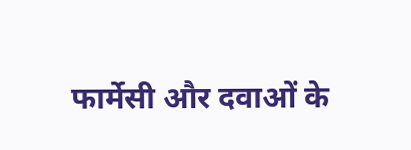फार्मेसी और दवाओं के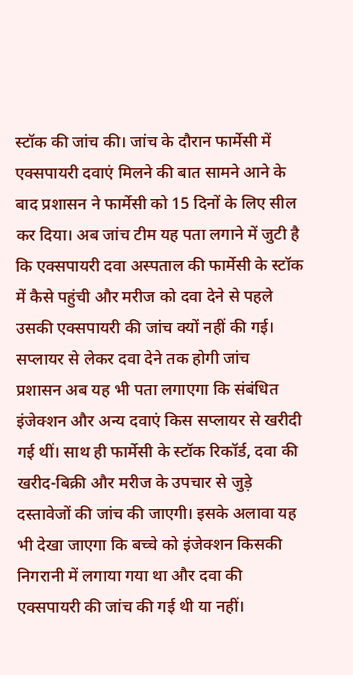स्टॉक की जांच की। जांच के दौरान फार्मेसी में एक्सपायरी दवाएं मिलने की बात सामने आने के बाद प्रशासन ने फार्मेसी को 15 दिनों के लिए सील कर दिया। अब जांच टीम यह पता लगाने में जुटी है कि एक्सपायरी दवा अस्पताल की फार्मेसी के स्टॉक में कैसे पहुंची और मरीज को दवा देने से पहले उसकी एक्सपायरी की जांच क्यों नहीं की गई।
सप्लायर से लेकर दवा देने तक होगी जांच
प्रशासन अब यह भी पता लगाएगा कि संबंधित इंजेक्शन और अन्य दवाएं किस सप्लायर से खरीदी गई थीं। साथ ही फार्मेसी के स्टॉक रिकॉर्ड, दवा की खरीद-बिक्री और मरीज के उपचार से जुड़े दस्तावेजों की जांच की जाएगी। इसके अलावा यह भी देखा जाएगा कि बच्चे को इंजेक्शन किसकी निगरानी में लगाया गया था और दवा की एक्सपायरी की जांच की गई थी या नहीं।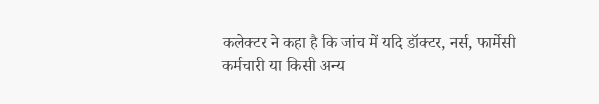कलेक्टर ने कहा है कि जांच में यदि डॉक्टर, नर्स, फार्मेसी कर्मचारी या किसी अन्य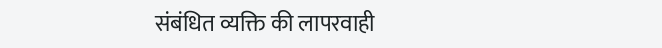संबंधित व्यक्ति की लापरवाही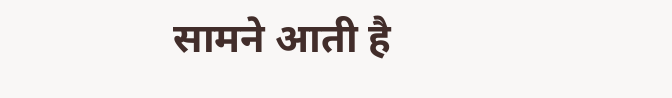सामने आती है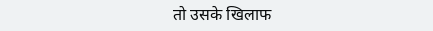तो उसके खिलाफ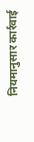नियमानुसार कार्रवाई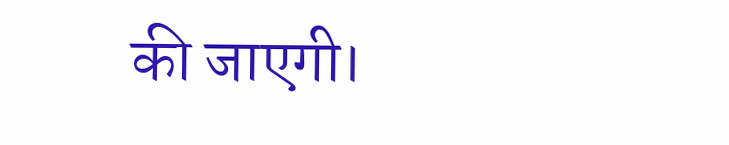की जाएगी।